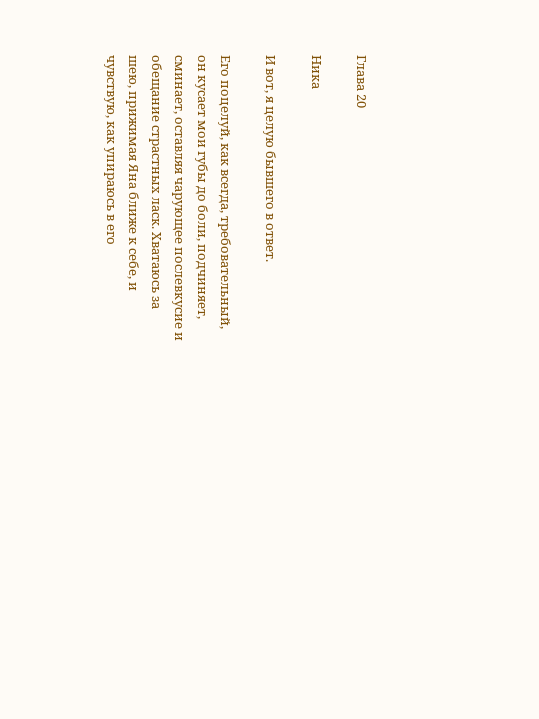Глава 20

Ника

И вот, я целую бывшего в ответ.

Его поцелуй, как всегда, требовательный, он кусает мои губы до боли, подчиняет, сминает, оставляя чарующее послевкусие и обещание страстных ласк. Хватаюсь за шею, прижимая Яна ближе к себе, и чувствую, как упираюсь в его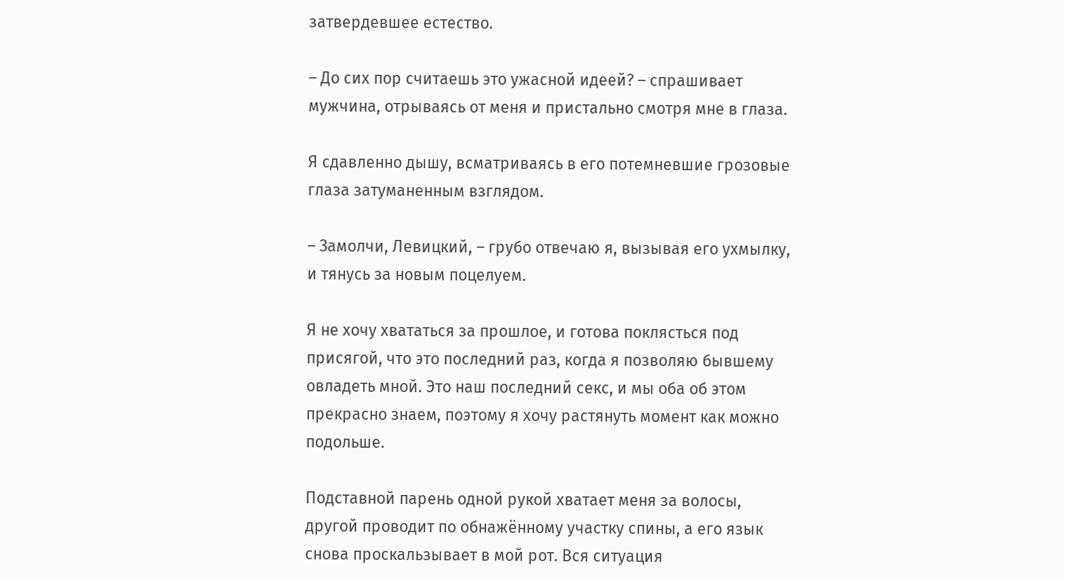затвердевшее естество.

– До сих пор считаешь это ужасной идеей? – спрашивает мужчина, отрываясь от меня и пристально смотря мне в глаза.

Я сдавленно дышу, всматриваясь в его потемневшие грозовые глаза затуманенным взглядом.

– Замолчи, Левицкий, – грубо отвечаю я, вызывая его ухмылку, и тянусь за новым поцелуем.

Я не хочу хвататься за прошлое, и готова поклясться под присягой, что это последний раз, когда я позволяю бывшему овладеть мной. Это наш последний секс, и мы оба об этом прекрасно знаем, поэтому я хочу растянуть момент как можно подольше.

Подставной парень одной рукой хватает меня за волосы, другой проводит по обнажённому участку спины, а его язык снова проскальзывает в мой рот. Вся ситуация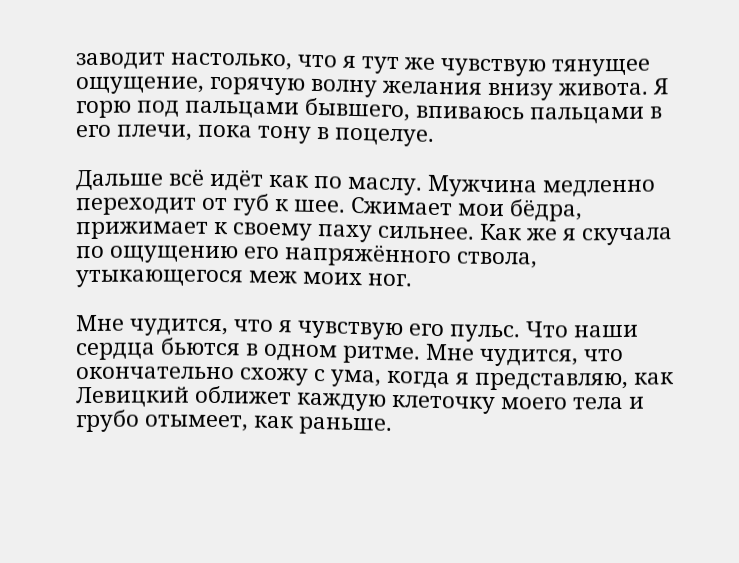заводит настолько, что я тут же чувствую тянущее ощущение, горячую волну желания внизу живота. Я горю под пальцами бывшего, впиваюсь пальцами в его плечи, пока тону в поцелуе.

Дальше всё идёт как по маслу. Мужчина медленно переходит от губ к шее. Сжимает мои бёдра, прижимает к своему паху сильнее. Как же я скучала по ощущению его напряжённого ствола, утыкающегося меж моих ног.

Мне чудится, что я чувствую его пульс. Что наши сердца бьются в одном ритме. Мне чудится, что окончательно схожу с ума, когда я представляю, как Левицкий оближет каждую клеточку моего тела и грубо отымеет, как раньше.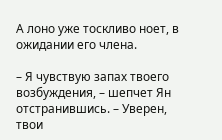А лоно уже тоскливо ноет, в ожидании его члена.

– Я чувствую запах твоего возбуждения, – шепчет Ян отстранившись. – Уверен, твои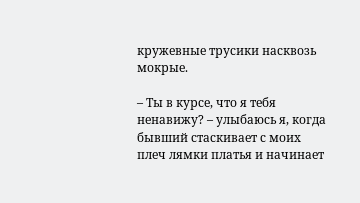кружевные трусики насквозь мокрые.

– Ты в курсе, что я тебя ненавижу? – улыбаюсь я, когда бывший стаскивает с моих плеч лямки платья и начинает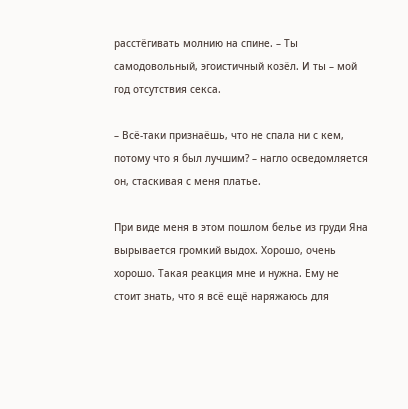расстёгивать молнию на спине. – Ты самодовольный, эгоистичный козёл. И ты – мой год отсутствия секса.

– Всё-таки признаёшь, что не спала ни с кем, потому что я был лучшим? – нагло осведомляется он, стаскивая с меня платье.

При виде меня в этом пошлом белье из груди Яна вырывается громкий выдох. Хорошо, очень хорошо. Такая реакция мне и нужна. Ему не стоит знать, что я всё ещё наряжаюсь для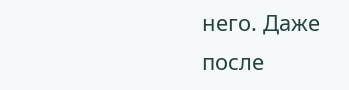него. Даже после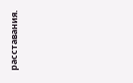расставания.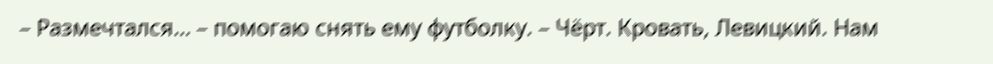– Размечтался… – помогаю снять ему футболку. – Чёрт. Кровать, Левицкий. Нам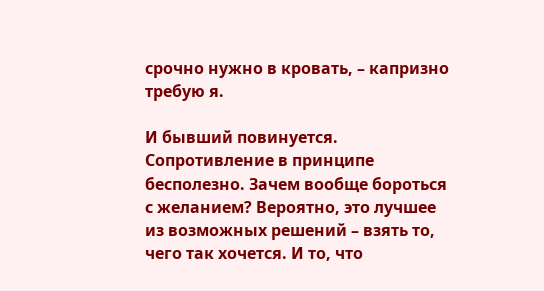срочно нужно в кровать, – капризно требую я.

И бывший повинуется. Сопротивление в принципе бесполезно. Зачем вообще бороться с желанием? Вероятно, это лучшее из возможных решений – взять то, чего так хочется. И то, что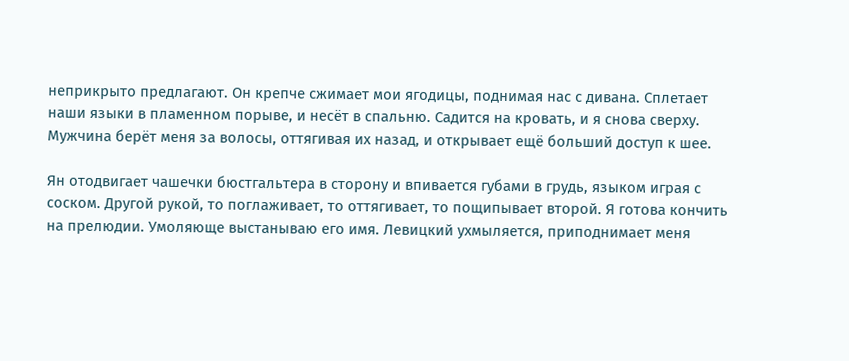неприкрыто предлагают. Он крепче сжимает мои ягодицы, поднимая нас с дивана. Сплетает наши языки в пламенном порыве, и несёт в спальню. Садится на кровать, и я снова сверху. Мужчина берёт меня за волосы, оттягивая их назад, и открывает ещё больший доступ к шее.

Ян отодвигает чашечки бюстгальтера в сторону и впивается губами в грудь, языком играя с соском. Другой рукой, то поглаживает, то оттягивает, то пощипывает второй. Я готова кончить на прелюдии. Умоляюще выстанываю его имя. Левицкий ухмыляется, приподнимает меня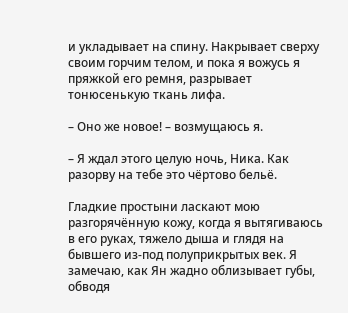и укладывает на спину. Накрывает сверху своим горчим телом, и пока я вожусь я пряжкой его ремня, разрывает тонюсенькую ткань лифа.

– Оно же новое! – возмущаюсь я.

– Я ждал этого целую ночь, Ника. Как разорву на тебе это чёртово бельё.

Гладкие простыни ласкают мою разгорячённую кожу, когда я вытягиваюсь в его руках, тяжело дыша и глядя на бывшего из-под полуприкрытых век. Я замечаю, как Ян жадно облизывает губы, обводя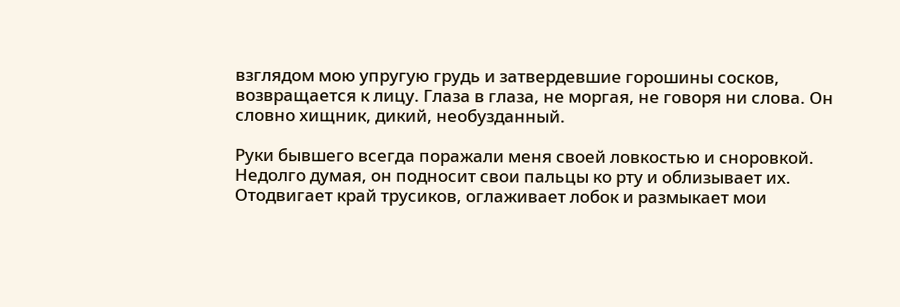взглядом мою упругую грудь и затвердевшие горошины сосков, возвращается к лицу. Глаза в глаза, не моргая, не говоря ни слова. Он словно хищник, дикий, необузданный.

Руки бывшего всегда поражали меня своей ловкостью и сноровкой. Недолго думая, он подносит свои пальцы ко рту и облизывает их. Отодвигает край трусиков, оглаживает лобок и размыкает мои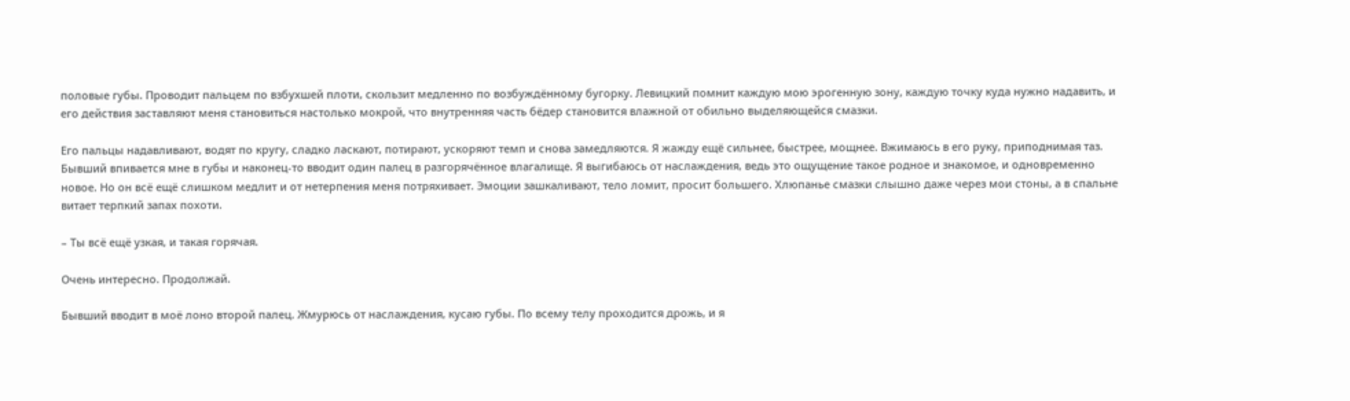половые губы. Проводит пальцем по взбухшей плоти, скользит медленно по возбуждённому бугорку. Левицкий помнит каждую мою эрогенную зону, каждую точку куда нужно надавить, и его действия заставляют меня становиться настолько мокрой, что внутренняя часть бёдер становится влажной от обильно выделяющейся смазки.

Его пальцы надавливают, водят по кругу, сладко ласкают, потирают, ускоряют темп и снова замедляются. Я жажду ещё сильнее, быстрее, мощнее. Вжимаюсь в его руку, приподнимая таз. Бывший впивается мне в губы и наконец-то вводит один палец в разгорячённое влагалище. Я выгибаюсь от наслаждения, ведь это ощущение такое родное и знакомое, и одновременно новое. Но он всё ещё слишком медлит и от нетерпения меня потряхивает. Эмоции зашкаливают, тело ломит, просит большего. Хлюпанье смазки слышно даже через мои стоны, а в спальне витает терпкий запах похоти.

– Ты всё ещё узкая, и такая горячая.

Очень интересно. Продолжай.

Бывший вводит в моё лоно второй палец. Жмурюсь от наслаждения, кусаю губы. По всему телу проходится дрожь, и я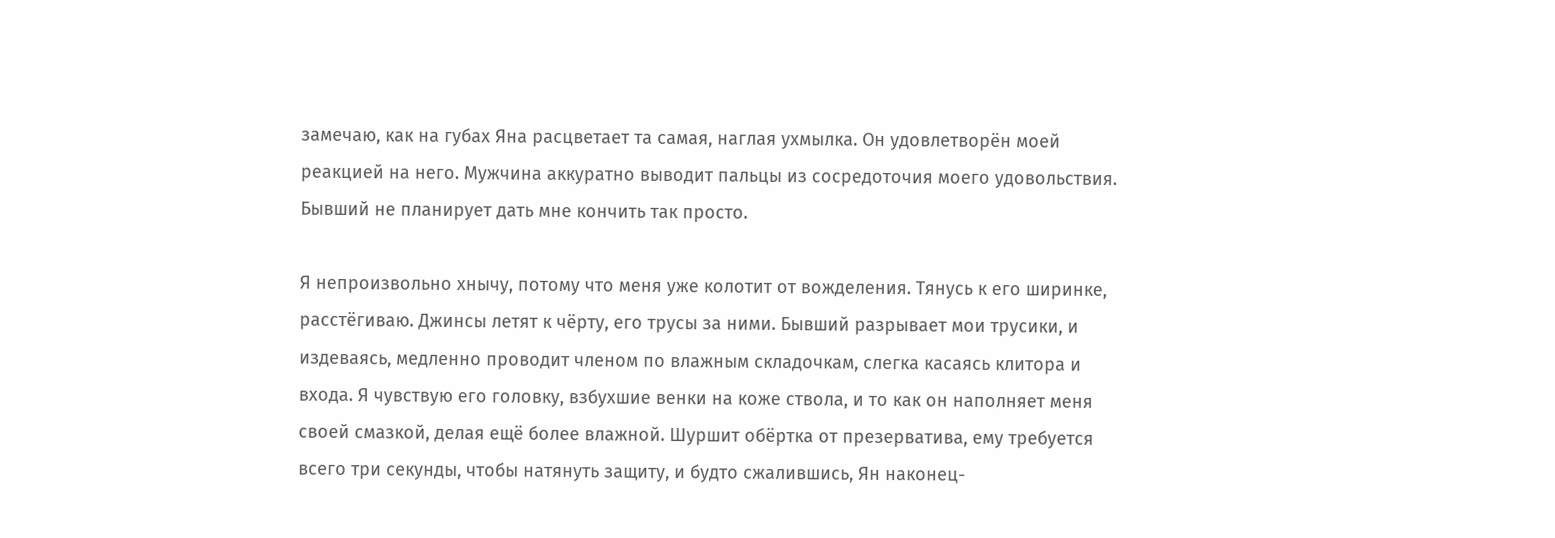замечаю, как на губах Яна расцветает та самая, наглая ухмылка. Он удовлетворён моей реакцией на него. Мужчина аккуратно выводит пальцы из сосредоточия моего удовольствия. Бывший не планирует дать мне кончить так просто.

Я непроизвольно хнычу, потому что меня уже колотит от вожделения. Тянусь к его ширинке, расстёгиваю. Джинсы летят к чёрту, его трусы за ними. Бывший разрывает мои трусики, и издеваясь, медленно проводит членом по влажным складочкам, слегка касаясь клитора и входа. Я чувствую его головку, взбухшие венки на коже ствола, и то как он наполняет меня своей смазкой, делая ещё более влажной. Шуршит обёртка от презерватива, ему требуется всего три секунды, чтобы натянуть защиту, и будто сжалившись, Ян наконец-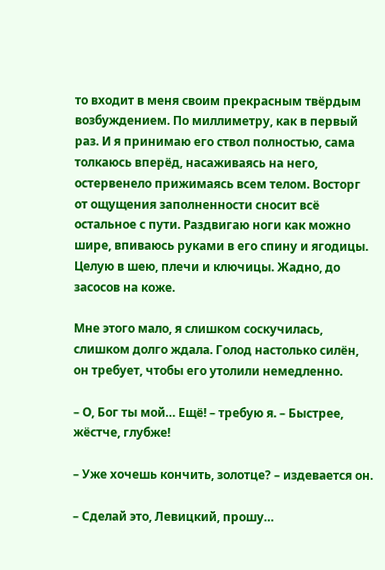то входит в меня своим прекрасным твёрдым возбуждением. По миллиметру, как в первый раз. И я принимаю его ствол полностью, сама толкаюсь вперёд, насаживаясь на него, остервенело прижимаясь всем телом. Восторг от ощущения заполненности сносит всё остальное с пути. Раздвигаю ноги как можно шире, впиваюсь руками в его спину и ягодицы. Целую в шею, плечи и ключицы. Жадно, до засосов на коже.

Мне этого мало, я слишком соскучилась, слишком долго ждала. Голод настолько силён, он требует, чтобы его утолили немедленно.

– О, Бог ты мой… Ещё! – требую я. – Быстрее, жёстче, глубже!

– Уже хочешь кончить, золотце? – издевается он.

– Сделай это, Левицкий, прошу…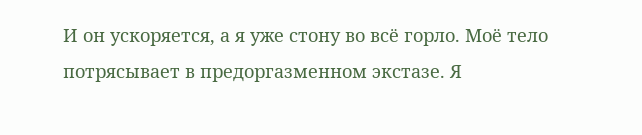И он ускоряется, а я уже стону во всё горло. Моё тело потрясывает в предоргазменном экстазе. Я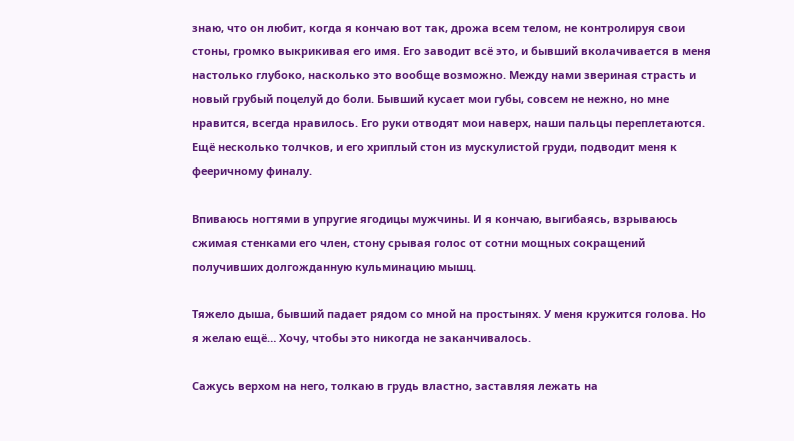знаю, что он любит, когда я кончаю вот так, дрожа всем телом, не контролируя свои стоны, громко выкрикивая его имя. Его заводит всё это, и бывший вколачивается в меня настолько глубоко, насколько это вообще возможно. Между нами звериная страсть и новый грубый поцелуй до боли. Бывший кусает мои губы, совсем не нежно, но мне нравится, всегда нравилось. Его руки отводят мои наверх, наши пальцы переплетаются. Ещё несколько толчков, и его хриплый стон из мускулистой груди, подводит меня к фееричному финалу.

Впиваюсь ногтями в упругие ягодицы мужчины. И я кончаю, выгибаясь, взрываюсь сжимая стенками его член, стону срывая голос от сотни мощных сокращений получивших долгожданную кульминацию мышц.

Тяжело дыша, бывший падает рядом со мной на простынях. У меня кружится голова. Но я желаю ещё… Хочу, чтобы это никогда не заканчивалось.

Сажусь верхом на него, толкаю в грудь властно, заставляя лежать на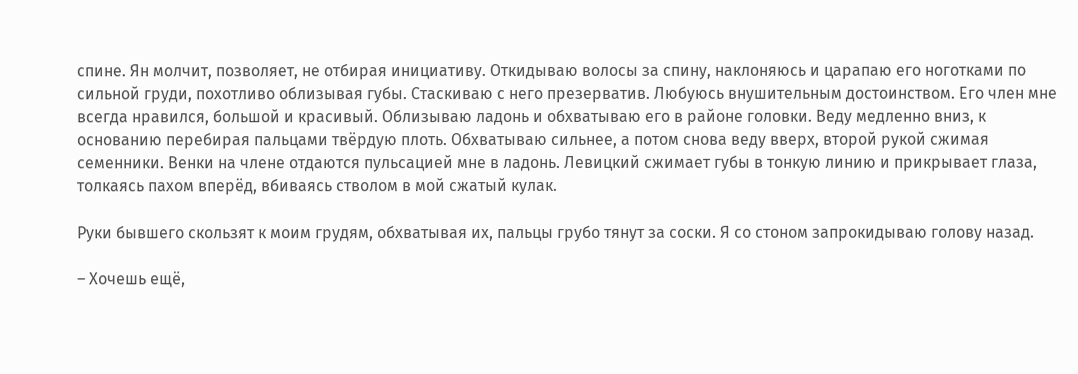спине. Ян молчит, позволяет, не отбирая инициативу. Откидываю волосы за спину, наклоняюсь и царапаю его ноготками по сильной груди, похотливо облизывая губы. Стаскиваю с него презерватив. Любуюсь внушительным достоинством. Его член мне всегда нравился, большой и красивый. Облизываю ладонь и обхватываю его в районе головки. Веду медленно вниз, к основанию перебирая пальцами твёрдую плоть. Обхватываю сильнее, а потом снова веду вверх, второй рукой сжимая семенники. Венки на члене отдаются пульсацией мне в ладонь. Левицкий сжимает губы в тонкую линию и прикрывает глаза, толкаясь пахом вперёд, вбиваясь стволом в мой сжатый кулак.

Руки бывшего скользят к моим грудям, обхватывая их, пальцы грубо тянут за соски. Я со стоном запрокидываю голову назад.

– Хочешь ещё,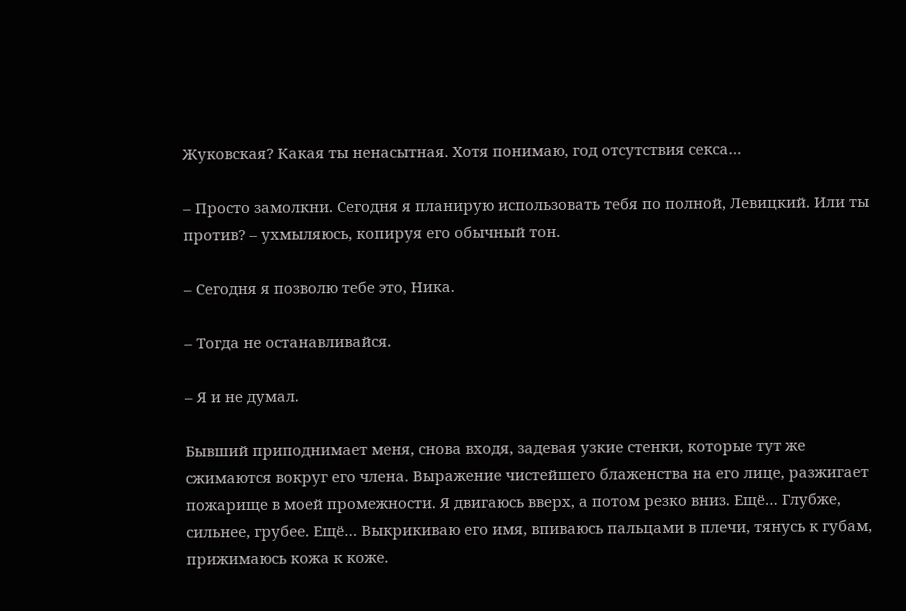Жуковская? Какая ты ненасытная. Хотя понимаю, год отсутствия секса…

– Просто замолкни. Сегодня я планирую использовать тебя по полной, Левицкий. Или ты против? – ухмыляюсь, копируя его обычный тон.

– Сегодня я позволю тебе это, Ника.

– Тогда не останавливайся.

– Я и не думал.

Бывший приподнимает меня, снова входя, задевая узкие стенки, которые тут же сжимаются вокруг его члена. Выражение чистейшего блаженства на его лице, разжигает пожарище в моей промежности. Я двигаюсь вверх, а потом резко вниз. Ещё… Глубже, сильнее, грубее. Ещё… Выкрикиваю его имя, впиваюсь пальцами в плечи, тянусь к губам, прижимаюсь кожа к коже.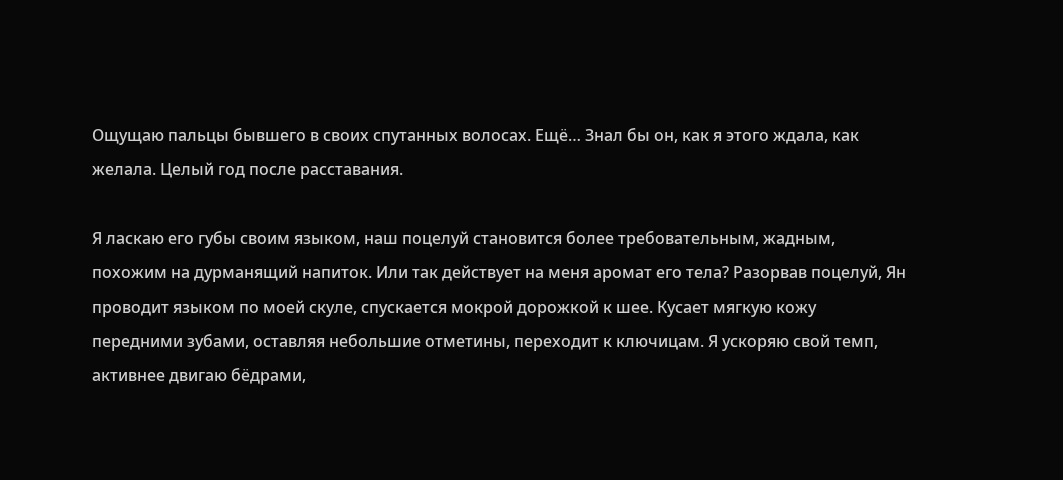Ощущаю пальцы бывшего в своих спутанных волосах. Ещё… Знал бы он, как я этого ждала, как желала. Целый год после расставания.

Я ласкаю его губы своим языком, наш поцелуй становится более требовательным, жадным, похожим на дурманящий напиток. Или так действует на меня аромат его тела? Разорвав поцелуй, Ян проводит языком по моей скуле, спускается мокрой дорожкой к шее. Кусает мягкую кожу передними зубами, оставляя небольшие отметины, переходит к ключицам. Я ускоряю свой темп, активнее двигаю бёдрами,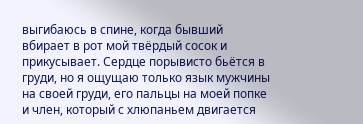выгибаюсь в спине, когда бывший вбирает в рот мой твёрдый сосок и прикусывает. Сердце порывисто бьётся в груди, но я ощущаю только язык мужчины на своей груди, его пальцы на моей попке и член, который с хлюпаньем двигается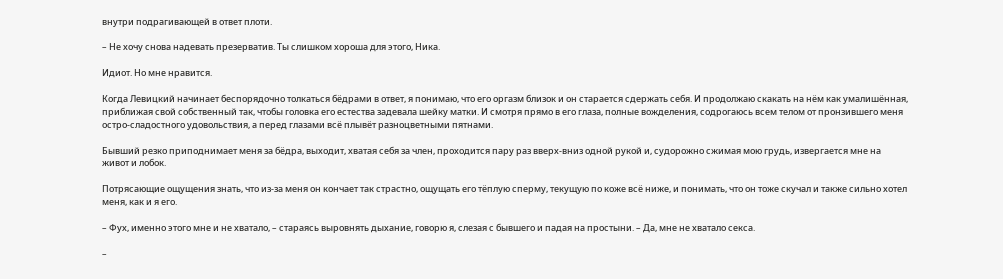внутри подрагивающей в ответ плоти.

– Не хочу снова надевать презерватив. Ты слишком хороша для этого, Ника.

Идиот. Но мне нравится.

Когда Левицкий начинает беспорядочно толкаться бёдрами в ответ, я понимаю, что его оргазм близок и он старается сдержать себя. И продолжаю скакать на нём как умалишённая, приближая свой собственный так, чтобы головка его естества задевала шейку матки. И смотря прямо в его глаза, полные вожделения, содрогаюсь всем телом от пронзившего меня остро-сладостного удовольствия, а перед глазами всё плывёт разноцветными пятнами.

Бывший резко приподнимает меня за бёдра, выходит, хватая себя за член, проходится пару раз вверх-вниз одной рукой и, судорожно сжимая мою грудь, извергается мне на живот и лобок.

Потрясающие ощущения знать, что из-за меня он кончает так страстно, ощущать его тёплую сперму, текущую по коже всё ниже, и понимать, что он тоже скучал и также сильно хотел меня, как и я его.

– Фух, именно этого мне и не хватало, – стараясь выровнять дыхание, говорю я, слезая с бывшего и падая на простыни. – Да, мне не хватало секса.

–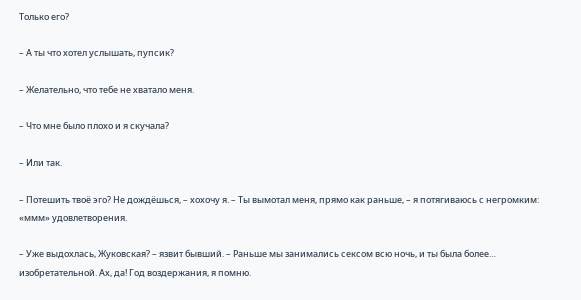Только его?

– А ты что хотел услышать, пупсик?

– Желательно, что тебе не хватало меня.

– Что мне было плохо и я скучала?

– Или так.

– Потешить твоё эго? Не дождёшься, – хохочу я. – Ты вымотал меня, прямо как раньше, – я потягиваюсь с негромким: «ммм» удовлетворения.

– Уже выдохлась, Жуковская? – язвит бывший. – Раньше мы занимались сексом всю ночь, и ты была более… изобретательной. Ах, да! Год воздержания, я помню.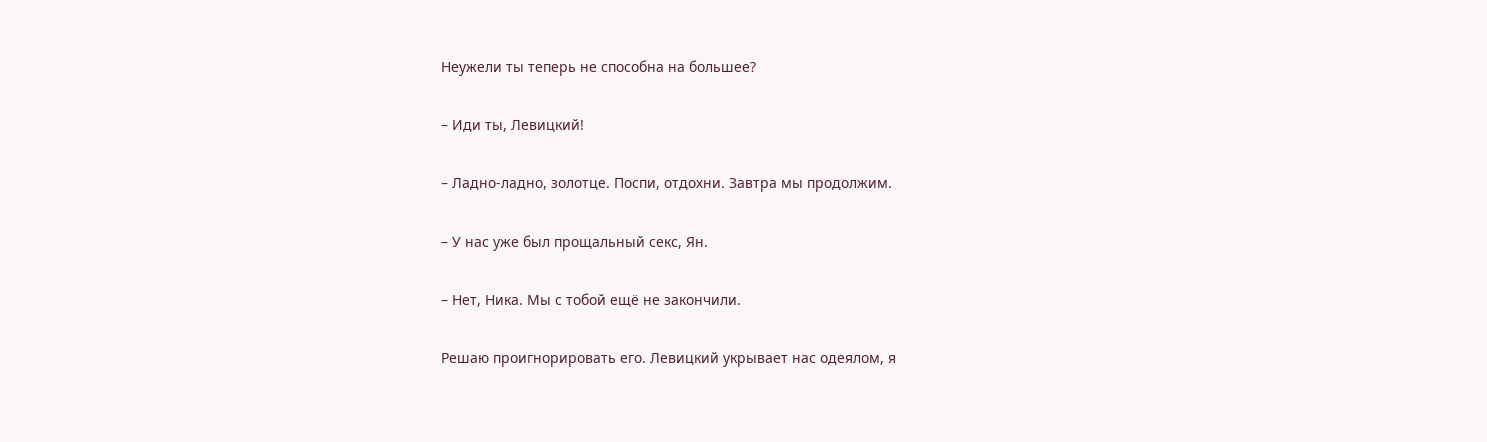Неужели ты теперь не способна на большее?

– Иди ты, Левицкий!

– Ладно-ладно, золотце. Поспи, отдохни. Завтра мы продолжим.

– У нас уже был прощальный секс, Ян.

– Нет, Ника. Мы с тобой ещё не закончили.

Решаю проигнорировать его. Левицкий укрывает нас одеялом, я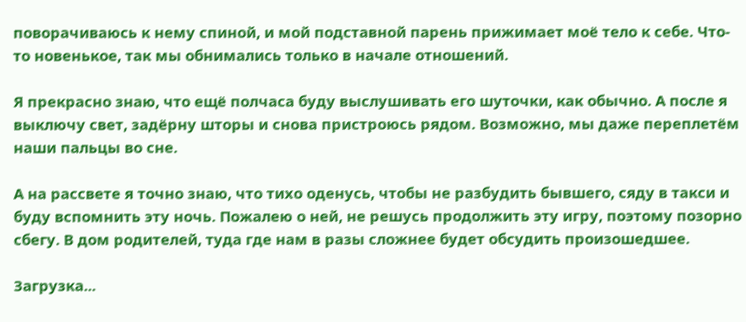поворачиваюсь к нему спиной, и мой подставной парень прижимает моё тело к себе. Что-то новенькое, так мы обнимались только в начале отношений.

Я прекрасно знаю, что ещё полчаса буду выслушивать его шуточки, как обычно. А после я выключу свет, задёрну шторы и снова пристроюсь рядом. Возможно, мы даже переплетём наши пальцы во сне.

А на рассвете я точно знаю, что тихо оденусь, чтобы не разбудить бывшего, сяду в такси и буду вспомнить эту ночь. Пожалею о ней, не решусь продолжить эту игру, поэтому позорно сбегу. В дом родителей, туда где нам в разы сложнее будет обсудить произошедшее.

Загрузка...